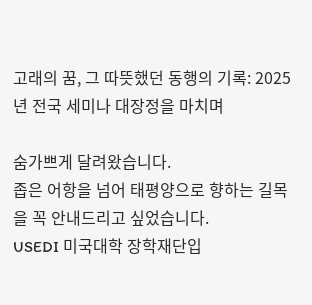고래의 꿈, 그 따뜻했던 동행의 기록: 2025년 전국 세미나 대장정을 마치며

숨가쁘게 달려왔습니다.
좁은 어항을 넘어 태평양으로 향하는 길목을 꼭 안내드리고 싶었습니다.
USEDI 미국대학 장학재단입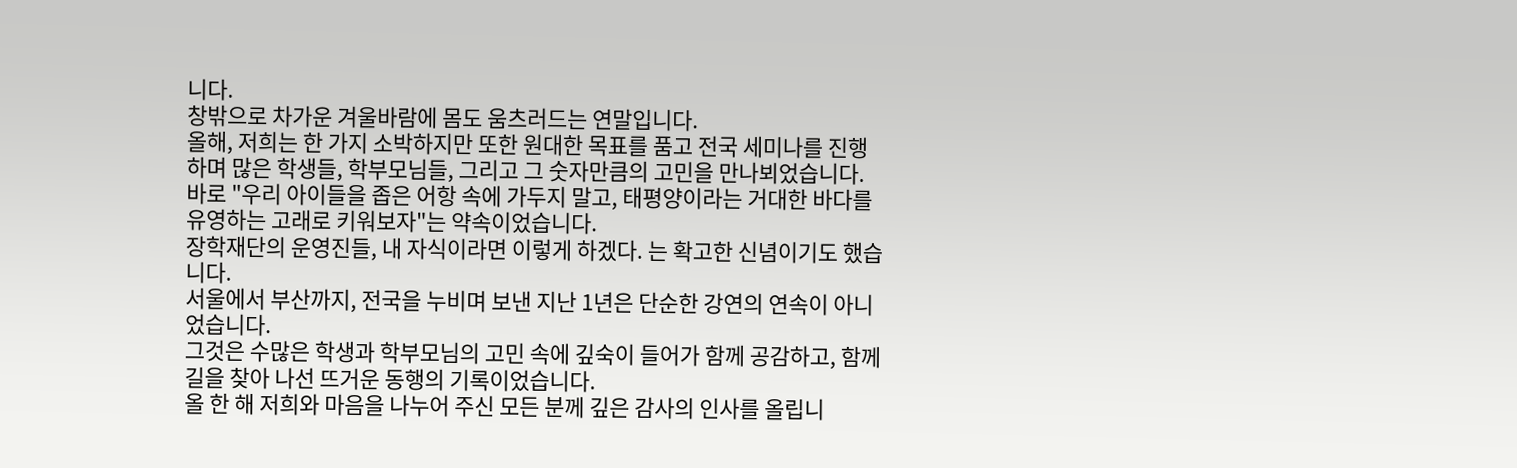니다.
창밖으로 차가운 겨울바람에 몸도 움츠러드는 연말입니다.
올해, 저희는 한 가지 소박하지만 또한 원대한 목표를 품고 전국 세미나를 진행하며 많은 학생들, 학부모님들, 그리고 그 숫자만큼의 고민을 만나뵈었습니다.
바로 "우리 아이들을 좁은 어항 속에 가두지 말고, 태평양이라는 거대한 바다를 유영하는 고래로 키워보자"는 약속이었습니다.
장학재단의 운영진들, 내 자식이라면 이렇게 하겠다. 는 확고한 신념이기도 했습니다.
서울에서 부산까지, 전국을 누비며 보낸 지난 1년은 단순한 강연의 연속이 아니었습니다.
그것은 수많은 학생과 학부모님의 고민 속에 깊숙이 들어가 함께 공감하고, 함께 길을 찾아 나선 뜨거운 동행의 기록이었습니다.
올 한 해 저희와 마음을 나누어 주신 모든 분께 깊은 감사의 인사를 올립니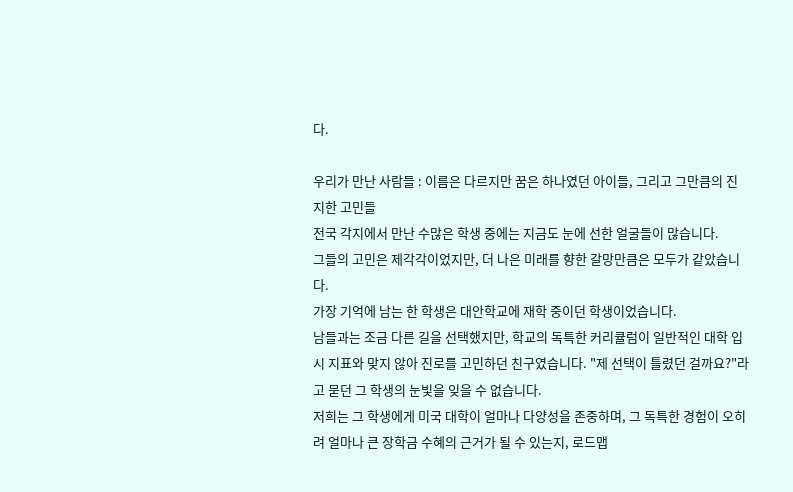다.

우리가 만난 사람들 : 이름은 다르지만 꿈은 하나였던 아이들, 그리고 그만큼의 진지한 고민들
전국 각지에서 만난 수많은 학생 중에는 지금도 눈에 선한 얼굴들이 많습니다.
그들의 고민은 제각각이었지만, 더 나은 미래를 향한 갈망만큼은 모두가 같았습니다.
가장 기억에 남는 한 학생은 대안학교에 재학 중이던 학생이었습니다.
남들과는 조금 다른 길을 선택했지만, 학교의 독특한 커리큘럼이 일반적인 대학 입시 지표와 맞지 않아 진로를 고민하던 친구였습니다. "제 선택이 틀렸던 걸까요?"라고 묻던 그 학생의 눈빛을 잊을 수 없습니다.
저희는 그 학생에게 미국 대학이 얼마나 다양성을 존중하며, 그 독특한 경험이 오히려 얼마나 큰 장학금 수혜의 근거가 될 수 있는지, 로드맵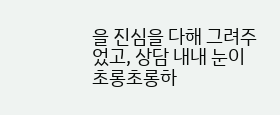을 진심을 다해 그려주었고, 상담 내내 눈이 초롱초롱하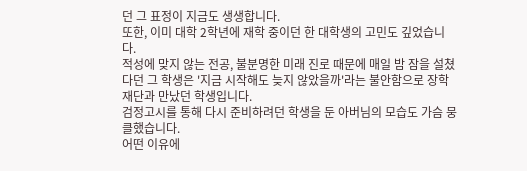던 그 표정이 지금도 생생합니다.
또한, 이미 대학 2학년에 재학 중이던 한 대학생의 고민도 깊었습니다.
적성에 맞지 않는 전공, 불분명한 미래 진로 때문에 매일 밤 잠을 설쳤다던 그 학생은 '지금 시작해도 늦지 않았을까'라는 불안함으로 장학재단과 만났던 학생입니다.
검정고시를 통해 다시 준비하려던 학생을 둔 아버님의 모습도 가슴 뭉클했습니다.
어떤 이유에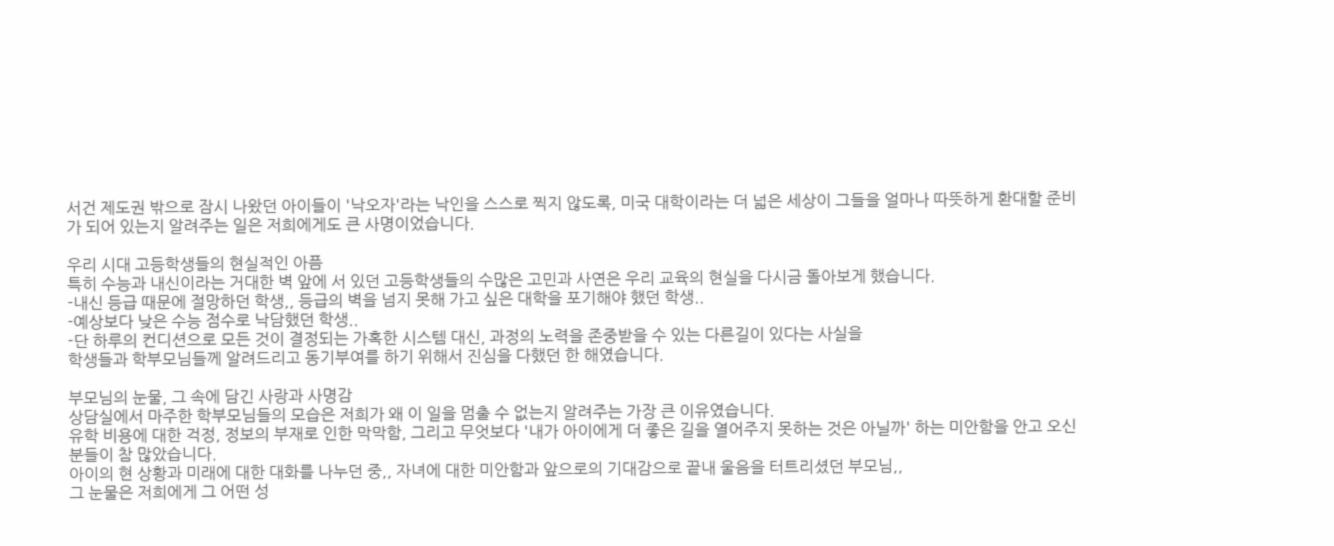서건 제도권 밖으로 잠시 나왔던 아이들이 '낙오자'라는 낙인을 스스로 찍지 않도록, 미국 대학이라는 더 넓은 세상이 그들을 얼마나 따뜻하게 환대할 준비가 되어 있는지 알려주는 일은 저희에게도 큰 사명이었습니다.

우리 시대 고등학생들의 현실적인 아픔
특히 수능과 내신이라는 거대한 벽 앞에 서 있던 고등학생들의 수많은 고민과 사연은 우리 교육의 현실을 다시금 돌아보게 했습니다.
-내신 등급 때문에 절망하던 학생,, 등급의 벽을 넘지 못해 가고 싶은 대학을 포기해야 했던 학생..
-예상보다 낮은 수능 점수로 낙담했던 학생..
-단 하루의 컨디션으로 모든 것이 결정되는 가혹한 시스템 대신, 과정의 노력을 존중받을 수 있는 다른길이 있다는 사실을
학생들과 학부모님들께 알려드리고 동기부여를 하기 위해서 진심을 다했던 한 해였습니다.

부모님의 눈물, 그 속에 담긴 사랑과 사명감
상담실에서 마주한 학부모님들의 모습은 저희가 왜 이 일을 멈출 수 없는지 알려주는 가장 큰 이유였습니다.
유학 비용에 대한 걱정, 정보의 부재로 인한 막막함, 그리고 무엇보다 '내가 아이에게 더 좋은 길을 열어주지 못하는 것은 아닐까' 하는 미안함을 안고 오신 분들이 참 많았습니다.
아이의 현 상황과 미래에 대한 대화를 나누던 중,, 자녀에 대한 미안함과 앞으로의 기대감으로 끝내 울음을 터트리셨던 부모님,,
그 눈물은 저희에게 그 어떤 성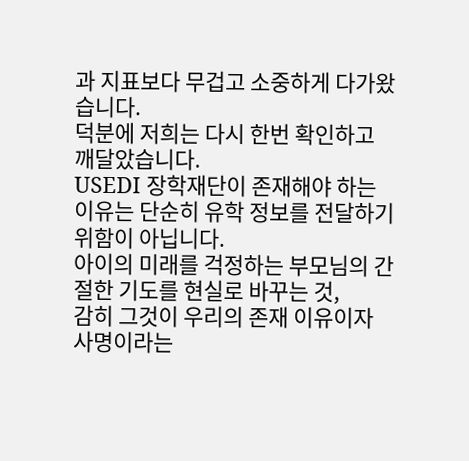과 지표보다 무겁고 소중하게 다가왔습니다.
덕분에 저희는 다시 한번 확인하고 깨달았습니다.
USEDI 장학재단이 존재해야 하는 이유는 단순히 유학 정보를 전달하기 위함이 아닙니다.
아이의 미래를 걱정하는 부모님의 간절한 기도를 현실로 바꾸는 것,
감히 그것이 우리의 존재 이유이자 사명이라는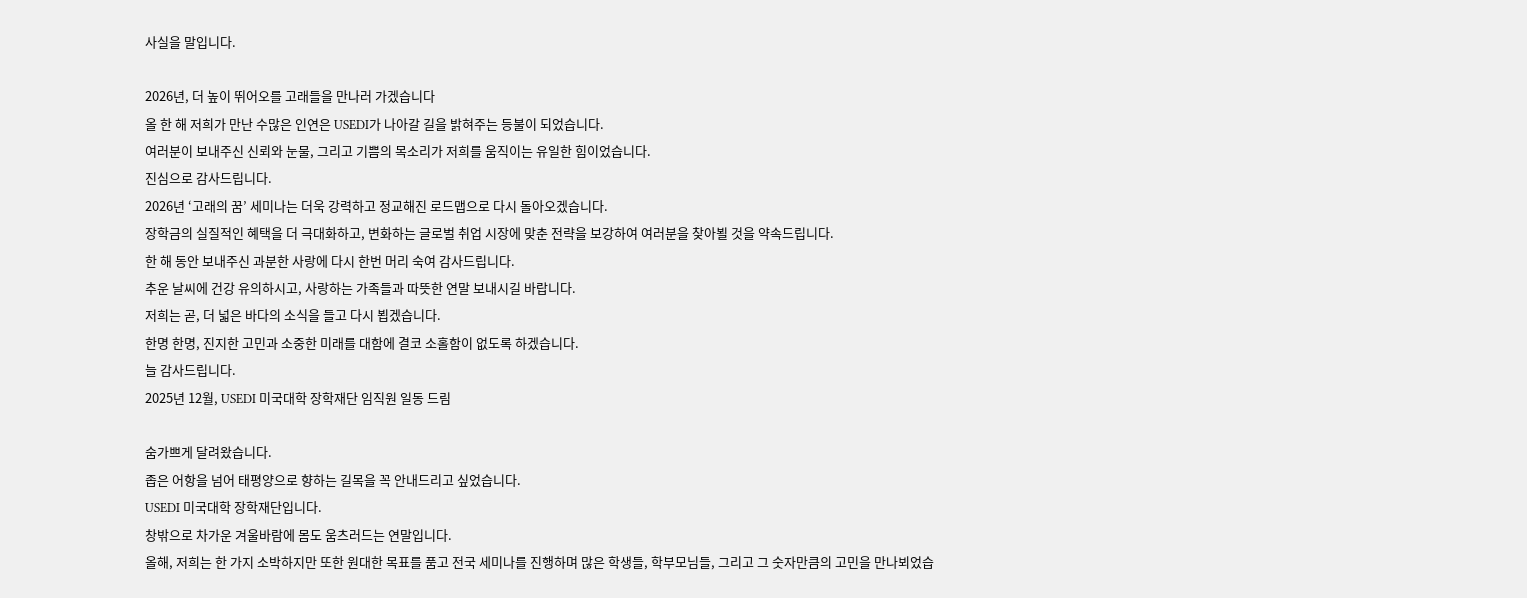사실을 말입니다.

2026년, 더 높이 뛰어오를 고래들을 만나러 가겠습니다
올 한 해 저희가 만난 수많은 인연은 USEDI가 나아갈 길을 밝혀주는 등불이 되었습니다.
여러분이 보내주신 신뢰와 눈물, 그리고 기쁨의 목소리가 저희를 움직이는 유일한 힘이었습니다.
진심으로 감사드립니다.
2026년 ‘고래의 꿈’ 세미나는 더욱 강력하고 정교해진 로드맵으로 다시 돌아오겠습니다.
장학금의 실질적인 혜택을 더 극대화하고, 변화하는 글로벌 취업 시장에 맞춘 전략을 보강하여 여러분을 찾아뵐 것을 약속드립니다.
한 해 동안 보내주신 과분한 사랑에 다시 한번 머리 숙여 감사드립니다.
추운 날씨에 건강 유의하시고, 사랑하는 가족들과 따뜻한 연말 보내시길 바랍니다.
저희는 곧, 더 넓은 바다의 소식을 들고 다시 뵙겠습니다.
한명 한명, 진지한 고민과 소중한 미래를 대함에 결코 소홀함이 없도록 하겠습니다.
늘 감사드립니다.
2025년 12월, USEDI 미국대학 장학재단 임직원 일동 드림

숨가쁘게 달려왔습니다.
좁은 어항을 넘어 태평양으로 향하는 길목을 꼭 안내드리고 싶었습니다.
USEDI 미국대학 장학재단입니다.
창밖으로 차가운 겨울바람에 몸도 움츠러드는 연말입니다.
올해, 저희는 한 가지 소박하지만 또한 원대한 목표를 품고 전국 세미나를 진행하며 많은 학생들, 학부모님들, 그리고 그 숫자만큼의 고민을 만나뵈었습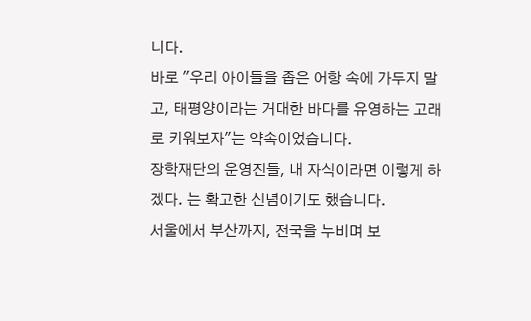니다.
바로 "우리 아이들을 좁은 어항 속에 가두지 말고, 태평양이라는 거대한 바다를 유영하는 고래로 키워보자"는 약속이었습니다.
장학재단의 운영진들, 내 자식이라면 이렇게 하겠다. 는 확고한 신념이기도 했습니다.
서울에서 부산까지, 전국을 누비며 보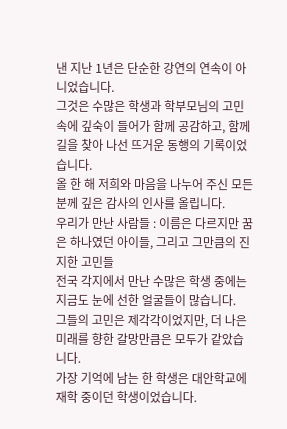낸 지난 1년은 단순한 강연의 연속이 아니었습니다.
그것은 수많은 학생과 학부모님의 고민 속에 깊숙이 들어가 함께 공감하고, 함께 길을 찾아 나선 뜨거운 동행의 기록이었습니다.
올 한 해 저희와 마음을 나누어 주신 모든 분께 깊은 감사의 인사를 올립니다.
우리가 만난 사람들 : 이름은 다르지만 꿈은 하나였던 아이들, 그리고 그만큼의 진지한 고민들
전국 각지에서 만난 수많은 학생 중에는 지금도 눈에 선한 얼굴들이 많습니다.
그들의 고민은 제각각이었지만, 더 나은 미래를 향한 갈망만큼은 모두가 같았습니다.
가장 기억에 남는 한 학생은 대안학교에 재학 중이던 학생이었습니다.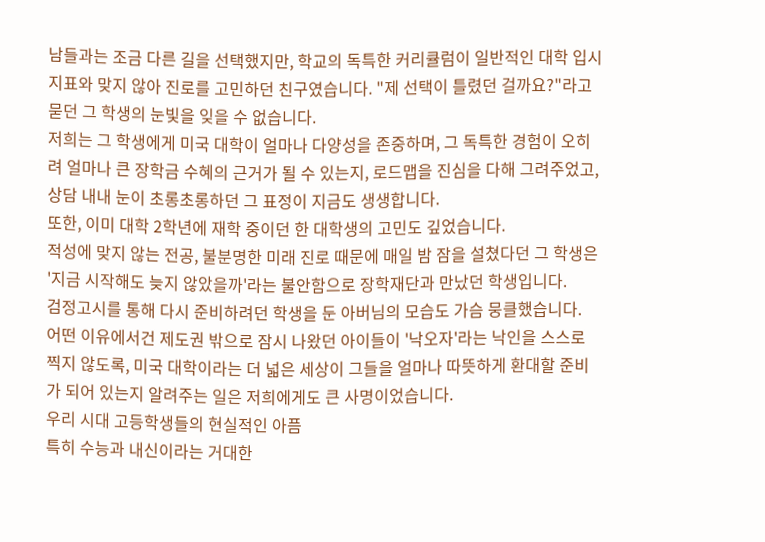남들과는 조금 다른 길을 선택했지만, 학교의 독특한 커리큘럼이 일반적인 대학 입시 지표와 맞지 않아 진로를 고민하던 친구였습니다. "제 선택이 틀렸던 걸까요?"라고 묻던 그 학생의 눈빛을 잊을 수 없습니다.
저희는 그 학생에게 미국 대학이 얼마나 다양성을 존중하며, 그 독특한 경험이 오히려 얼마나 큰 장학금 수혜의 근거가 될 수 있는지, 로드맵을 진심을 다해 그려주었고, 상담 내내 눈이 초롱초롱하던 그 표정이 지금도 생생합니다.
또한, 이미 대학 2학년에 재학 중이던 한 대학생의 고민도 깊었습니다.
적성에 맞지 않는 전공, 불분명한 미래 진로 때문에 매일 밤 잠을 설쳤다던 그 학생은 '지금 시작해도 늦지 않았을까'라는 불안함으로 장학재단과 만났던 학생입니다.
검정고시를 통해 다시 준비하려던 학생을 둔 아버님의 모습도 가슴 뭉클했습니다.
어떤 이유에서건 제도권 밖으로 잠시 나왔던 아이들이 '낙오자'라는 낙인을 스스로 찍지 않도록, 미국 대학이라는 더 넓은 세상이 그들을 얼마나 따뜻하게 환대할 준비가 되어 있는지 알려주는 일은 저희에게도 큰 사명이었습니다.
우리 시대 고등학생들의 현실적인 아픔
특히 수능과 내신이라는 거대한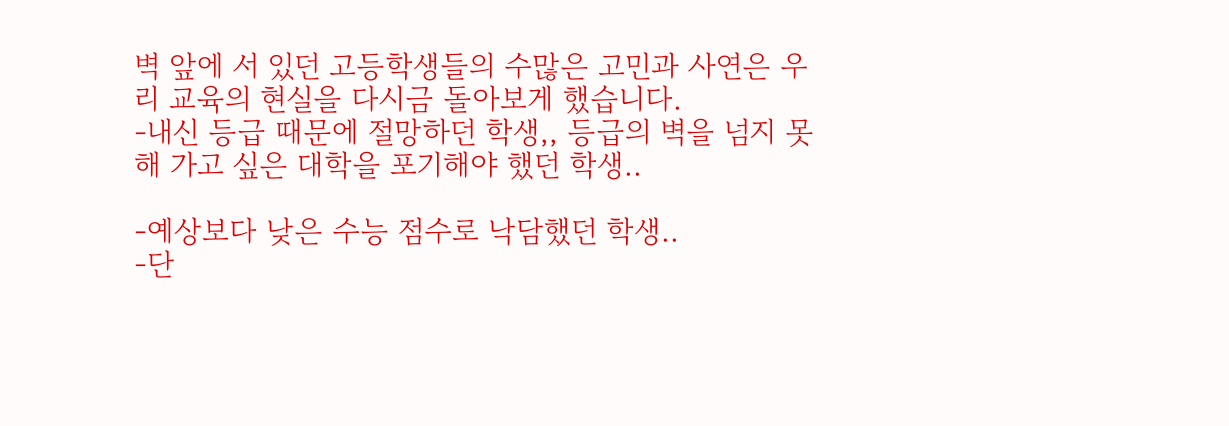벽 앞에 서 있던 고등학생들의 수많은 고민과 사연은 우리 교육의 현실을 다시금 돌아보게 했습니다.
-내신 등급 때문에 절망하던 학생,, 등급의 벽을 넘지 못해 가고 싶은 대학을 포기해야 했던 학생..

-예상보다 낮은 수능 점수로 낙담했던 학생..
-단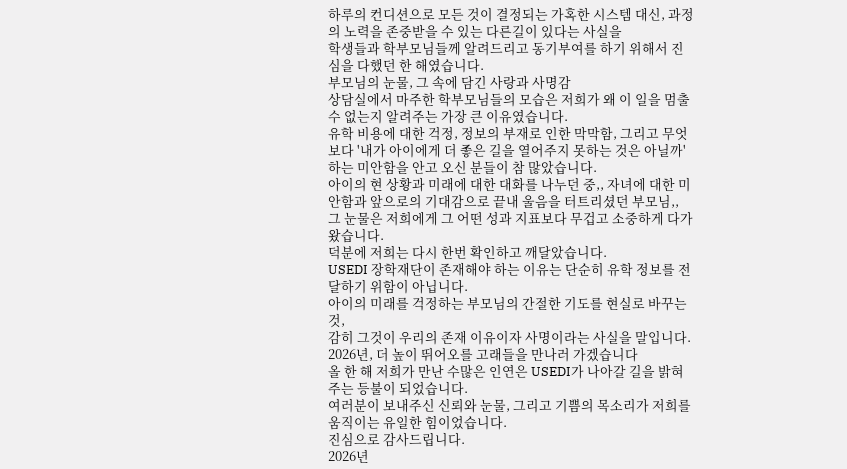하루의 컨디션으로 모든 것이 결정되는 가혹한 시스템 대신, 과정의 노력을 존중받을 수 있는 다른길이 있다는 사실을
학생들과 학부모님들께 알려드리고 동기부여를 하기 위해서 진심을 다했던 한 해였습니다.
부모님의 눈물, 그 속에 담긴 사랑과 사명감
상담실에서 마주한 학부모님들의 모습은 저희가 왜 이 일을 멈출 수 없는지 알려주는 가장 큰 이유였습니다.
유학 비용에 대한 걱정, 정보의 부재로 인한 막막함, 그리고 무엇보다 '내가 아이에게 더 좋은 길을 열어주지 못하는 것은 아닐까' 하는 미안함을 안고 오신 분들이 참 많았습니다.
아이의 현 상황과 미래에 대한 대화를 나누던 중,, 자녀에 대한 미안함과 앞으로의 기대감으로 끝내 울음을 터트리셨던 부모님,,
그 눈물은 저희에게 그 어떤 성과 지표보다 무겁고 소중하게 다가왔습니다.
덕분에 저희는 다시 한번 확인하고 깨달았습니다.
USEDI 장학재단이 존재해야 하는 이유는 단순히 유학 정보를 전달하기 위함이 아닙니다.
아이의 미래를 걱정하는 부모님의 간절한 기도를 현실로 바꾸는 것,
감히 그것이 우리의 존재 이유이자 사명이라는 사실을 말입니다.
2026년, 더 높이 뛰어오를 고래들을 만나러 가겠습니다
올 한 해 저희가 만난 수많은 인연은 USEDI가 나아갈 길을 밝혀주는 등불이 되었습니다.
여러분이 보내주신 신뢰와 눈물, 그리고 기쁨의 목소리가 저희를 움직이는 유일한 힘이었습니다.
진심으로 감사드립니다.
2026년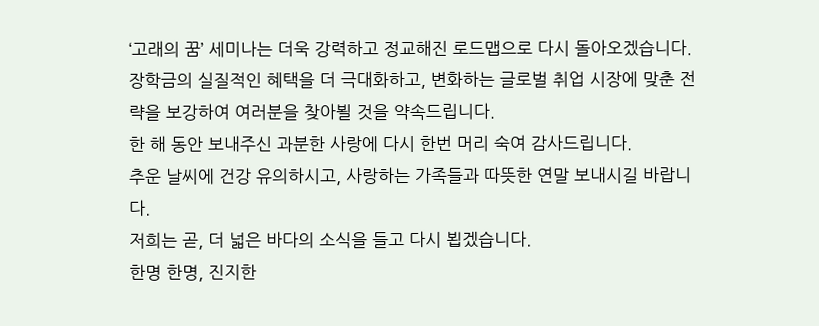‘고래의 꿈’ 세미나는 더욱 강력하고 정교해진 로드맵으로 다시 돌아오겠습니다.
장학금의 실질적인 혜택을 더 극대화하고, 변화하는 글로벌 취업 시장에 맞춘 전략을 보강하여 여러분을 찾아뵐 것을 약속드립니다.
한 해 동안 보내주신 과분한 사랑에 다시 한번 머리 숙여 감사드립니다.
추운 날씨에 건강 유의하시고, 사랑하는 가족들과 따뜻한 연말 보내시길 바랍니다.
저희는 곧, 더 넓은 바다의 소식을 들고 다시 뵙겠습니다.
한명 한명, 진지한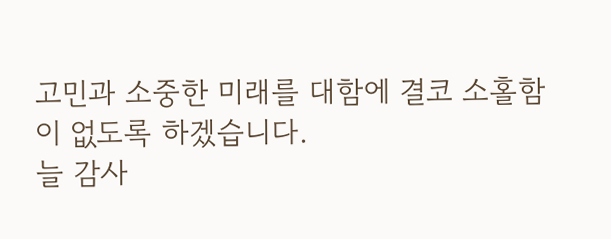고민과 소중한 미래를 대함에 결코 소홀함이 없도록 하겠습니다.
늘 감사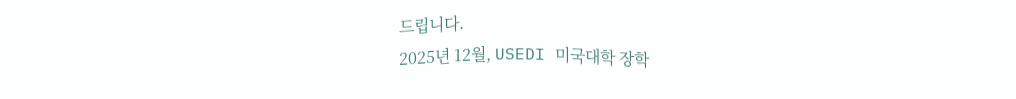드립니다.
2025년 12월, USEDI 미국대학 장학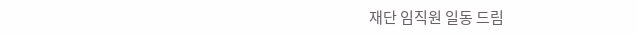재단 임직원 일동 드림